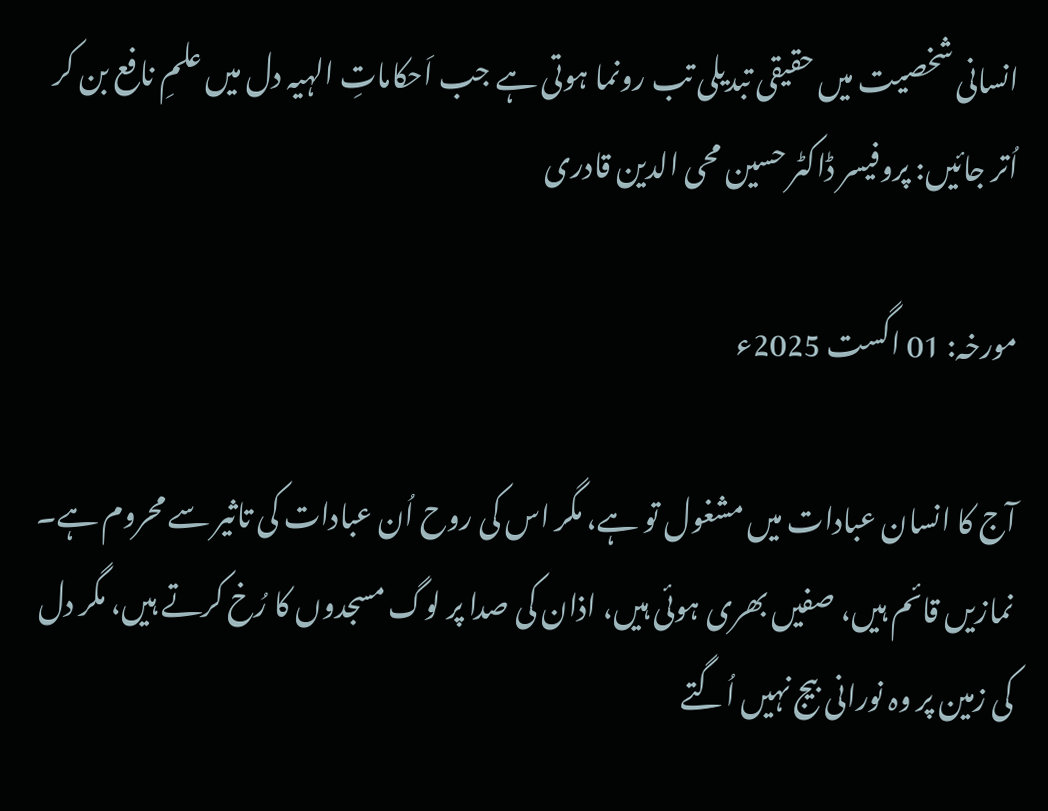انسانی شخصیت میں حقیقی تبدیلی تب رونما ہوتی ہے جب اَحکاماتِ الہیہ دل میں علمِ نافع بن کر اُتر جائیں: پروفیسر ڈاکٹر حسین محی الدین قادری

مورخہ: 01 اگست 2025ء

آج کا انسان عبادات میں مشغول تو ہے، مگر اس کی روح اُن عبادات کی تاثیر سے محروم ہے۔ نمازیں قائم ہیں، صفیں بھری ہوئی ہیں، اذان کی صدا پر لوگ مسجدوں کا رُخ کرتے ہیں، مگر دل کی زمین پر وہ نورانی بیج نہیں اُگتے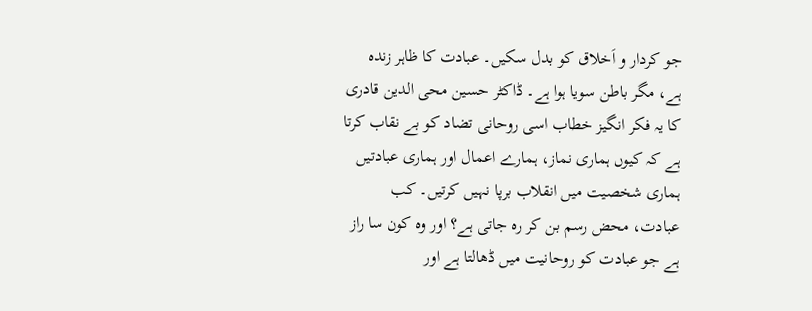جو کردار و اَخلاق کو بدل سکیں۔ عبادت کا ظاہر زندہ ہے، مگر باطن سویا ہوا ہے۔ ڈاکٹر حسین محی الدین قادری کا یہ فکر انگیز خطاب اسی روحانی تضاد کو بے نقاب کرتا ہے کہ کیوں ہماری نماز، ہمارے اعمال اور ہماری عبادتیں ہماری شخصیت میں انقلاب برپا نہیں کرتیں۔ کب عبادت، محض رسم بن کر رہ جاتی ہے؟ اور وہ کون سا راز ہے جو عبادت کو روحانیت میں ڈھالتا ہے اور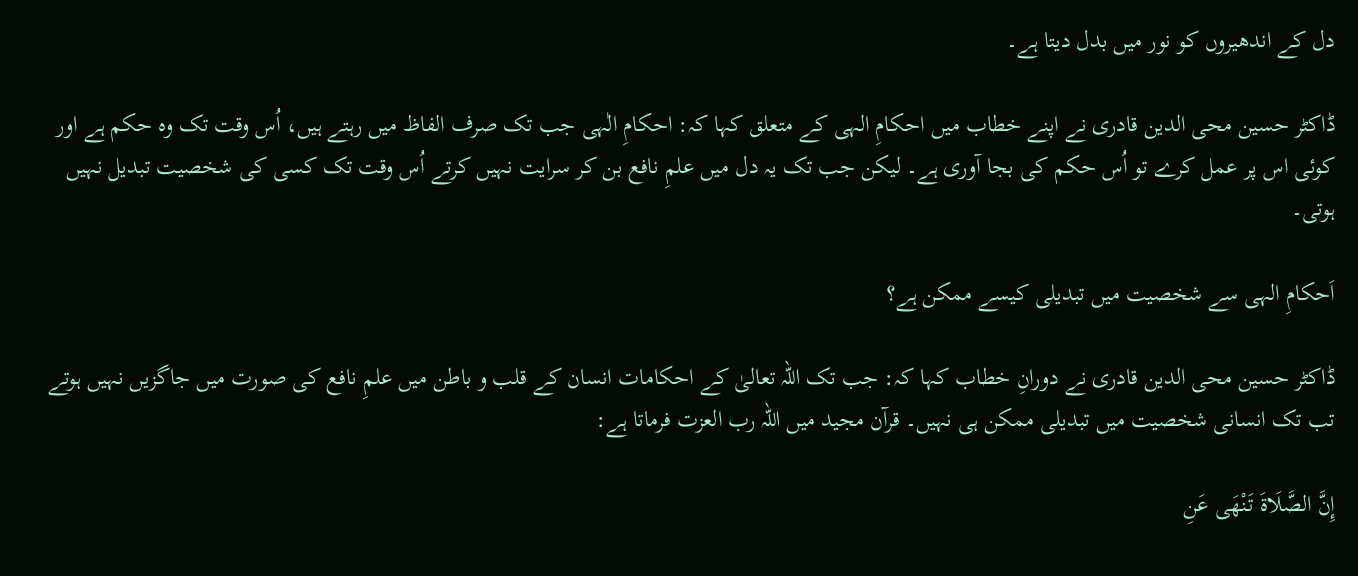دل کے اندھیروں کو نور میں بدل دیتا ہے۔

ڈاکٹر حسین محی الدین قادری نے اپنے خطاب میں احکامِ الہی کے متعلق کہا کہ: احکامِ الٰہی جب تک صرف الفاظ میں رہتے ہیں، اُس وقت تک وہ حکم ہے اور کوئی اس پر عمل کرے تو اُس حکم کی بجا آوری ہے۔ لیکن جب تک یہ دل میں علمِ نافع بن کر سرایت نہیں کرتے اُس وقت تک کسی کی شخصیت تبدیل نہیں ہوتی۔

اَحکامِ الہی سے شخصیت میں تبدیلی کیسے ممکن ہے؟

ڈاکٹر حسین محی الدین قادری نے دورانِ خطاب کہا کہ: جب تک اللہ تعالیٰ کے احکامات انسان کے قلب و باطن میں علمِ نافع کی صورت میں جاگزیں نہیں ہوتے تب تک انسانی شخصیت میں تبدیلی ممکن ہی نہیں۔ قرآن مجید میں اللہ رب العزت فرماتا ہے:

إِنَّ الصَّلَاةَ تَنْهَى عَنِ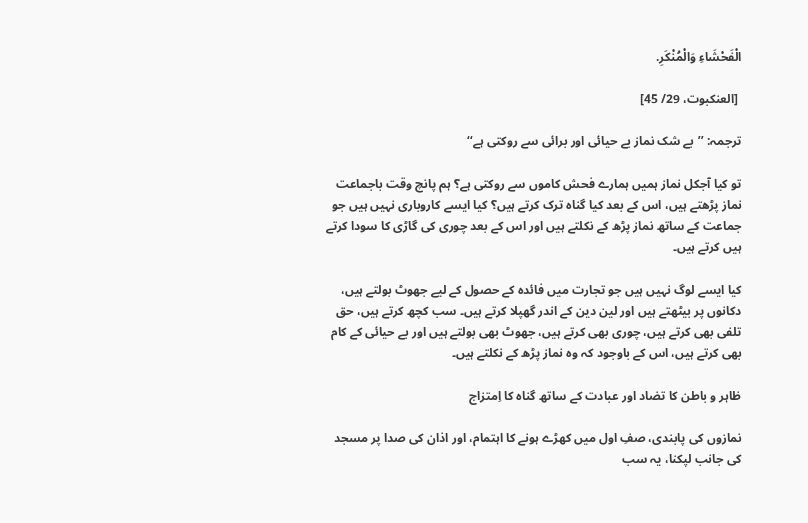الْفَحْشَاءِ وَالْمُنْكَرِ.

 [العنكبوت، 29/ 45]

ترجمہ: ’’بے شک نماز بے حیائی اور برائی سے روکتی ہے‘‘

تو کیا آجکل نماز ہمیں ہمارے فحش کاموں سے روکتی ہے؟ ہم پانچ وقت باجماعت نماز پڑھتے ہیں، اس کے بعد کیا گناہ ترک کرتے ہیں؟ کیا ایسے کاروباری نہیں ہیں جو جماعت کے ساتھ نماز پڑھ کے نکلتے ہیں اور اس کے بعد چوری کی گاڑی کا سودا کرتے ہیں کرتے ہیں۔

کیا ایسے لوگ نہیں ہیں جو تجارت میں فائدہ کے حصول کے لیے جھوٹ بولتے ہیں، دکانوں پر بیٹھتے ہیں اور لین دین کے اندر گھپلا کرتے ہیں۔ سب کچھ کرتے ہیں، حق تلفی بھی کرتے ہیں، چوری بھی کرتے ہیں، جھوٹ بھی بولتے ہیں اور بے حیائی کے کام بھی کرتے ہیں، اس کے باوجود کہ وہ نماز پڑھ کے نکلتے ہیں۔

ظاہر و باطن کا تضاد اور عبادت کے ساتھ گناہ کا اِمتزاج

نمازوں کی پابندی، صفِ اول میں کھڑے ہونے کا اہتمام، اور اذان کی صدا پر مسجد کی جانب لپکنا، یہ سب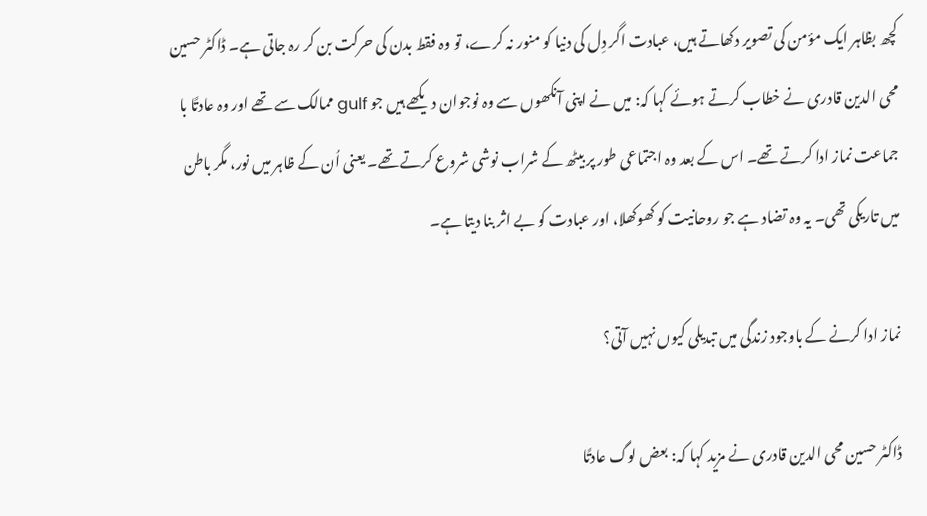کچھ بظاہر ایک مؤمن کی تصویر دکھاتے ہیں، عبادت اگر دِل کی دنیا کو منور نہ کرے، تو وہ فقط بدن کی حرکت بن کر رہ جاتی ہے۔ ڈاکٹر حسین محی الدین قادری نے خطاب کرتے ہوئے کہا کہ: میں نے اپنی آنکھوں سے وہ نوجوان دیکھے ہیں جو gulf ممالک سے تھے اور وہ عادتًا با جماعت نماز ادا کرتے تھے۔ اس کے بعد وہ اجتماعی طور پر بیٹھ کے شراب نوشی شروع کرتے تھے۔ یعنی اُن کے ظاہر میں نور، مگر باطن میں تاریکی تھی۔ یہ وہ تضاد ہے جو روحانیت کو کھوکھلا، اور عبادت کو بے اثر بنا دیتا ہے۔

نماز ادا کرنے کے باوجود زندگی میں تبدیلی کیوں نہیں آتی؟

ڈاکٹر حسین محی الدین قادری نے مزید کہا کہ: بعض لوگ عادتًا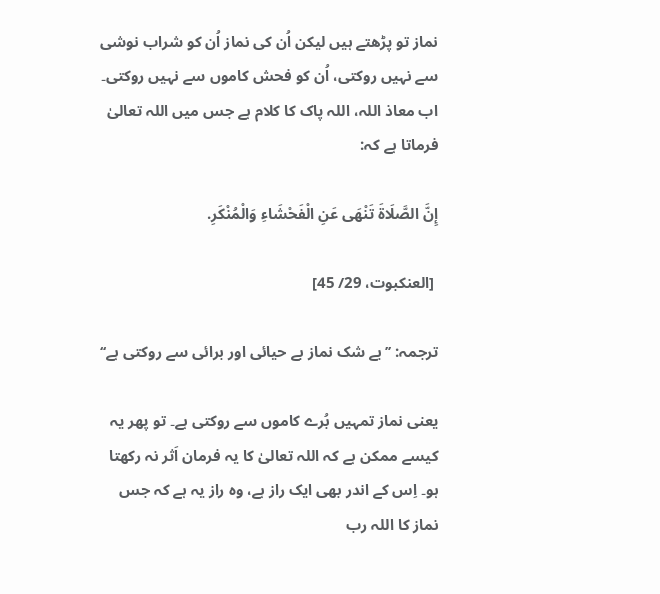نماز تو پڑھتے ہیں لیکن اُن کی نماز اُن کو شراب نوشی سے نہیں روکتی، اُن کو فحش کاموں سے نہیں روکتی۔ اب معاذ اللہ، اللہ پاک کا کلام ہے جس میں اللہ تعالیٰ فرماتا ہے کہ:

إِنَّ الصَّلَاةَ تَنْهَى عَنِ الْفَحْشَاءِ وَالْمُنْكَرِ.

 [العنكبوت، 29/ 45]

ترجمہ: ’’بے شک نماز بے حیائی اور برائی سے روکتی ہے‘‘

یعنی نماز تمہیں بُرے کاموں سے روکتی ہے۔ تو پھر یہ کیسے ممکن ہے کہ اللہ تعالیٰ کا یہ فرمان اَثر نہ رکھتا ہو۔ اِس کے اندر بھی ایک راز ہے، وہ راز یہ ہے کہ جس نماز کا اللہ رب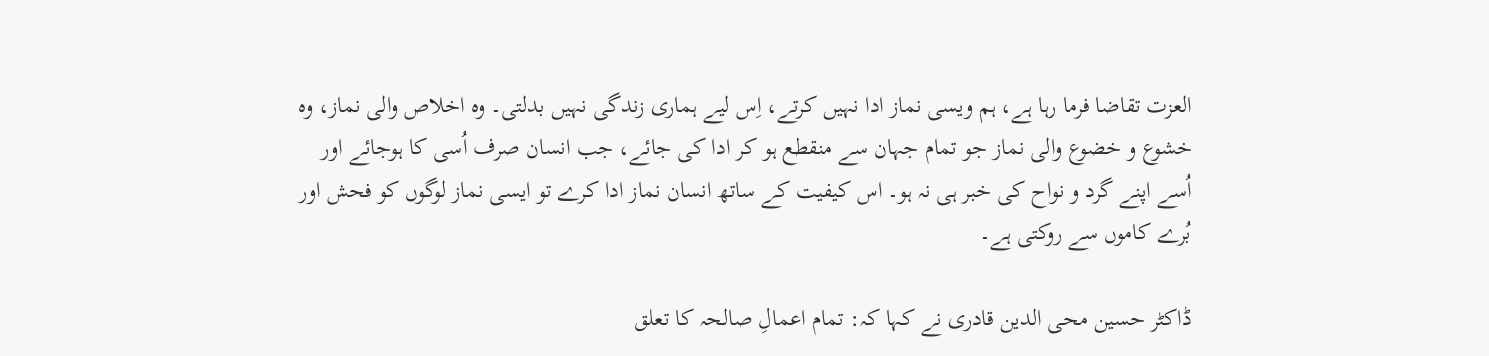العزت تقاضا فرما رہا ہے، ہم ویسی نماز ادا نہیں کرتے، اِس لیے ہماری زندگی نہیں بدلتی۔ وہ اخلاص والی نماز، وہ خشوع و خضوع والی نماز جو تمام جہان سے منقطع ہو کر ادا کی جائے، جب انسان صرف اُسی کا ہوجائے اور اُسے اپنے گرد و نواح کی خبر ہی نہ ہو۔ اس کیفیت کے ساتھ انسان نماز ادا کرے تو ایسی نماز لوگوں کو فحش اور بُرے کاموں سے روکتی ہے۔

ڈاکٹر حسین محی الدین قادری نے کہا کہ: تمام اعمالِ صالحہ کا تعلق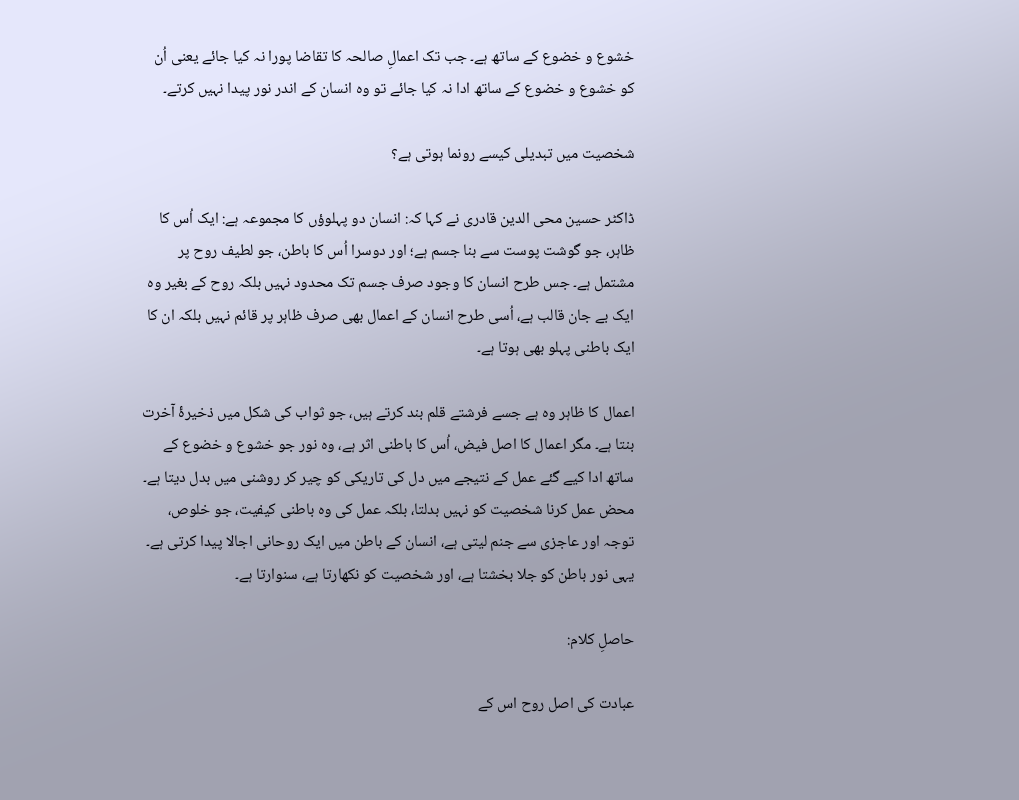خشوع و خضوع کے ساتھ ہے۔ جب تک اعمالِ صالحہ کا تقاضا پورا نہ کیا جائے یعنی اُن کو خشوع و خضوع کے ساتھ ادا نہ کیا جائے تو وہ انسان کے اندر نور پیدا نہیں کرتے۔

شخصیت میں تبدیلی کیسے رونما ہوتی ہے؟

ڈاکٹر حسین محی الدین قادری نے کہا کہ: انسان دو پہلوؤں کا مجموعہ ہے: ایک اُس کا ظاہر، جو گوشت پوست سے بنا جسم ہے؛ اور دوسرا اُس کا باطن، جو لطیف روح پر مشتمل ہے۔ جس طرح انسان کا وجود صرف جسم تک محدود نہیں بلکہ روح کے بغیر وہ ایک بے جان قالب ہے، اُسی طرح انسان کے اعمال بھی صرف ظاہر پر قائم نہیں بلکہ ان کا ایک باطنی پہلو بھی ہوتا ہے۔

اعمال کا ظاہر وہ ہے جسے فرشتے قلم بند کرتے ہیں، جو ثواب کی شکل میں ذخیرۂ آخرت بنتا ہے۔ مگر اعمال کا اصل فیض، اُس کا باطنی اثر ہے، وہ نور جو خشوع و خضوع کے ساتھ ادا کیے گئے عمل کے نتیجے میں دل کی تاریکی کو چیر کر روشنی میں بدل دیتا ہے۔ محض عمل کرنا شخصیت کو نہیں بدلتا، بلکہ عمل کی وہ باطنی کیفیت، جو خلوص، توجہ اور عاجزی سے جنم لیتی ہے، انسان کے باطن میں ایک روحانی اجالا پیدا کرتی ہے۔ یہی نور باطن کو جلا بخشتا ہے، اور شخصیت کو نکھارتا ہے، سنوارتا ہے۔

حاصلِ کلام:

عبادت کی اصل روح اس کے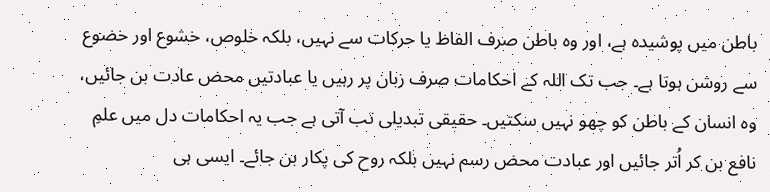باطن میں پوشیدہ ہے، اور وہ باطن صرف الفاظ یا حرکات سے نہیں، بلکہ خلوص، خشوع اور خضوع سے روشن ہوتا ہے۔ جب تک اللہ کے احکامات صرف زبان پر رہیں یا عبادتیں محض عادت بن جائیں، وہ انسان کے باطن کو چھو نہیں سکتیں۔ حقیقی تبدیلی تب آتی ہے جب یہ احکامات دل میں علمِ نافع بن کر اُتر جائیں اور عبادت محض رسم نہیں بلکہ روح کی پکار بن جائے۔ ایسی ہی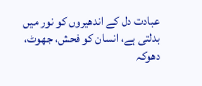عبادت دل کے اندھیروں کو نور میں بدلتی ہے، انسان کو فحش، جھوٹ، دھوکہ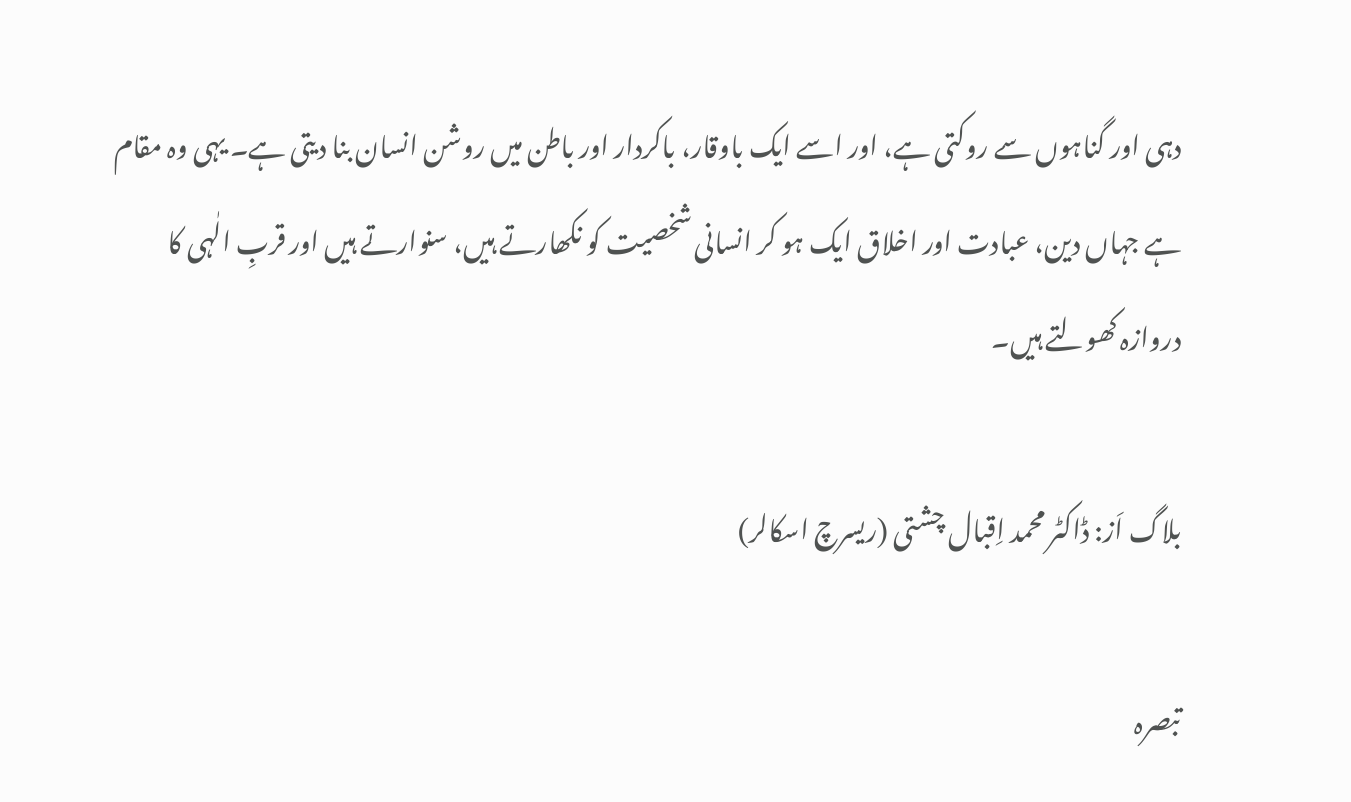دہی اور گناہوں سے روکتی ہے، اور اسے ایک باوقار، باکردار اور باطن میں روشن انسان بنا دیتی ہے۔ یہی وہ مقام ہے جہاں دین، عبادت اور اخلاق ایک ہو کر انسانی شخصیت کو نکھارتے ہیں، سنوارتے ہیں اور قربِ الٰہی کا دروازہ کھولتے ہیں۔

بلاگ اَز: ڈاکٹر محمد اِقبال چشتی (ریسرچ اسکالر)

تبصرہ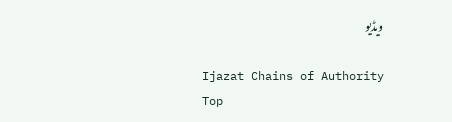ویڈیو

Ijazat Chains of Authority
Top